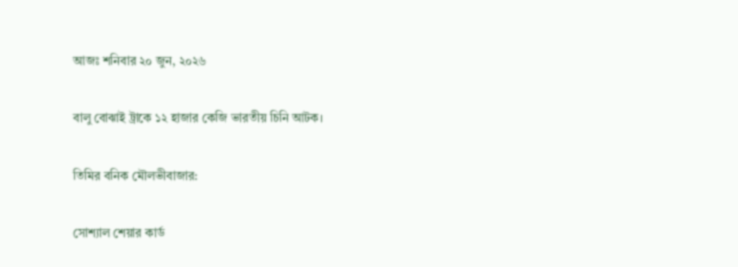আজঃ শনিবার ২০ জুন, ২০২৬

বালু বোঝাই ট্রাকে ১২ হাজার কেজি ভারতীয় চিনি আটক।

তিমির বনিক মৌলভীবাজার:

সোশ্যাল শেয়ার কার্ড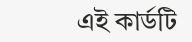এই কার্ডটি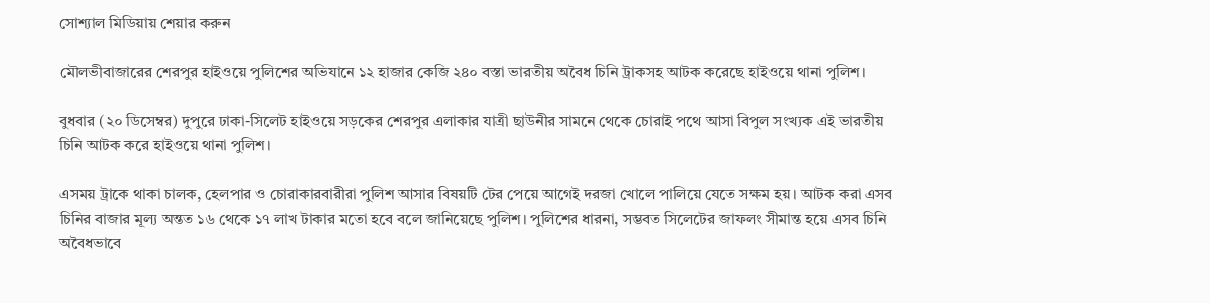সোশ্যাল মিডিয়ায় শেয়ার করুন

মৌলভীবাজারের শেরপুর হাইওয়ে পুলিশের অভিযানে ১২ হাজার কেজি ২৪০ বস্তা ভারতীয় অবৈধ চিনি ট্রাকসহ আটক করেছে হাইওয়ে থানা পুলিশ।

বুধবার (২০ ডিসেম্বর) দুপুরে ঢাকা-সিলেট হাইওয়ে সড়কের শেরপুর এলাকার যাত্রী ছাউনীর সামনে থেকে চোরাই পথে আসা বিপুল সংখ্যক এই ভারতীয় চিনি আটক করে হাইওয়ে থানা পুলিশ।

এসময় ট্রাকে থাকা চালক, হেলপার ও চোরাকারবারীরা পুলিশ আসার বিষয়টি টের পেয়ে আগেই দরজা খোলে পালিয়ে যেতে সক্ষম হয়। আটক করা এসব চিনির বাজার মূল্য অন্তত ১৬ থেকে ১৭ লাখ টাকার মতো হবে বলে জানিয়েছে পুলিশ। পুলিশের ধারনা, সম্ভবত সিলেটের জাফলং সীমান্ত হয়ে এসব চিনি অবৈধভাবে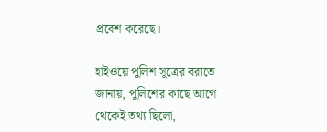প্রবেশ করেছে।

হাইওয়ে পুলিশ সূত্রের বরাতে জানায়, পুলিশের কাছে আগে থেকেই তথ্য ছিলো,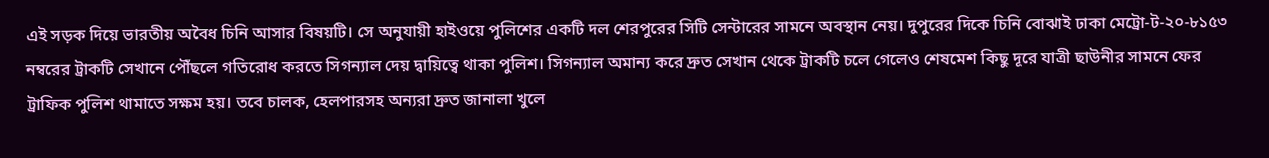এই সড়ক দিয়ে ভারতীয় অবৈধ চিনি আসার বিষয়টি। সে অনুযায়ী হাইওয়ে পুলিশের একটি দল শেরপুরের সিটি সেন্টারের সামনে অবস্থান নেয়। দুপুরের দিকে চিনি বোঝাই ঢাকা মেট্রো-ট-২০-৮১৫৩ নম্বরের ট্রাকটি সেখানে পৌঁছলে গতিরোধ করতে সিগন্যাল দেয় দ্বায়িত্বে থাকা পুলিশ। সিগন্যাল অমান্য করে দ্রুত সেখান থেকে ট্রাকটি চলে গেলেও শেষমেশ কিছু দূরে যাত্রী ছাউনীর সামনে ফের ট্রাফিক পুলিশ থামাতে সক্ষম হয়। তবে চালক, হেলপারসহ অন্যরা দ্রুত জানালা খুলে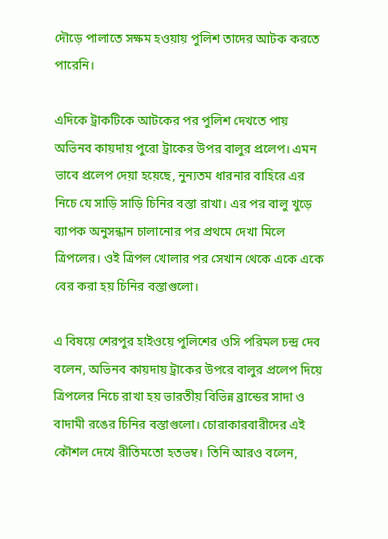দৌড়ে পালাতে সক্ষম হওয়ায় পুলিশ তাদের আটক করতে পারেনি।

এদিকে ট্রাকটিকে আটকের পর পুলিশ দেখতে পায় অভিনব কায়দায় পুরো ট্রাকের উপর বালুর প্রলেপ। এমন ভাবে প্রলেপ দেয়া হয়েছে, নুন্যতম ধারনার বাহিরে এর নিচে যে সাড়ি সাড়ি চিনির বস্তা রাখা। এর পর বালু খুড়ে ব্যাপক অনুসন্ধান চালানোর পর প্রথমে দেখা মিলে ত্রিপলের। ওই ত্রিপল খোলার পর সেখান থেকে একে একে বের করা হয় চিনির বস্তাগুলো।

এ বিষয়ে শেরপুর হাইওয়ে পুলিশের ওসি পরিমল চন্দ্র দেব বলেন, অভিনব কায়দায় ট্রাকের উপরে বালুর প্রলেপ দিয়ে ত্রিপলের নিচে রাখা হয় ভারতীয় বিভিন্ন ব্রান্ডের সাদা ও বাদামী রঙের চিনির বস্তাগুলো। চোরাকারবারীদের এই কৌশল দেখে রীতিমতো হতভম্ব। তিনি আরও বলেন,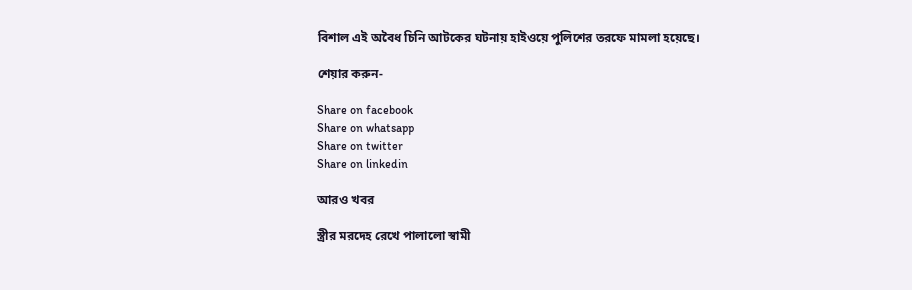বিশাল এই অবৈধ চিনি আটকের ঘটনায় হাইওয়ে পুলিশের তরফে মামলা হয়েছে।

শেয়ার করুন-

Share on facebook
Share on whatsapp
Share on twitter
Share on linkedin

আরও খবর

স্ত্রীর মরদেহ রেখে পালালো স্বামী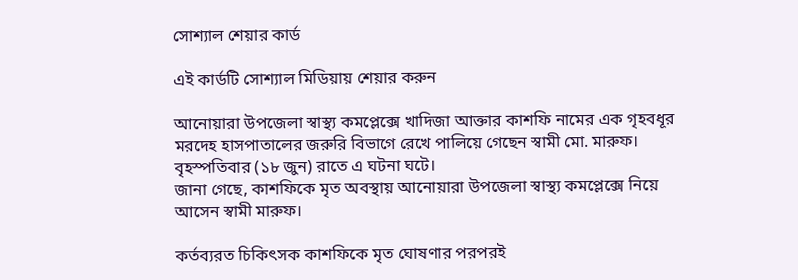সোশ্যাল শেয়ার কার্ড

এই কার্ডটি সোশ্যাল মিডিয়ায় শেয়ার করুন

আনোয়ারা উপজেলা স্বাস্থ্য কমপ্লেক্সে খাদিজা আক্তার কাশফি নামের এক গৃহবধূর মরদেহ হাসপাতালের জরুরি বিভাগে রেখে পালিয়ে গেছেন স্বামী মো. মারুফ। বৃহস্পতিবার (১৮ জুন) রাতে এ ঘটনা ঘটে।
জানা গেছে, কাশফিকে মৃত অবস্থায় আনোয়ারা উপজেলা স্বাস্থ্য কমপ্লেক্সে নিয়ে আসেন স্বামী মারুফ।

কর্তব্যরত চিকিৎসক কাশফিকে মৃত ঘোষণার পরপরই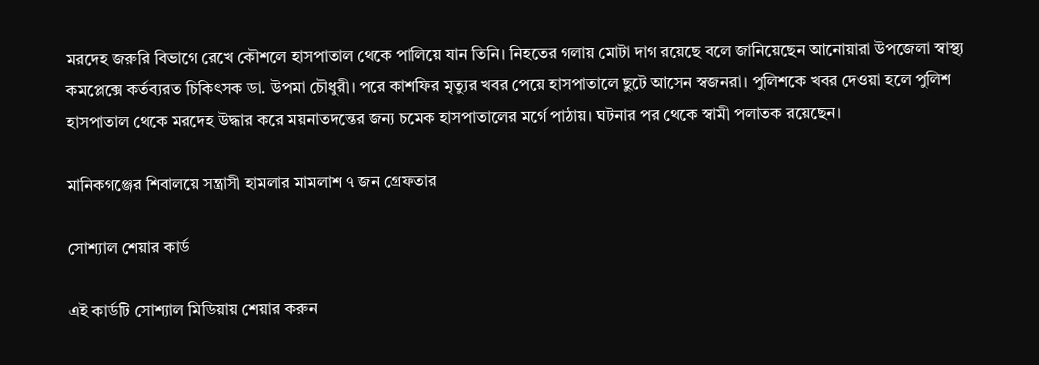মরদেহ জরুরি বিভাগে রেখে কৌশলে হাসপাতাল থেকে পালিয়ে যান তিনি। নিহতের গলায় মোটা দাগ রয়েছে বলে জানিয়েছেন আনোয়ারা উপজেলা স্বাস্থ্য কমপ্লেক্সে কর্তব্যরত চিকিৎসক ডা. উপমা চৌধুরী। পরে কাশফির মৃত্যুর খবর পেয়ে হাসপাতালে ছুটে আসেন স্বজনরা। পুলিশকে খবর দেওয়া হলে পুলিশ হাসপাতাল থেকে মরদেহ উদ্ধার করে ময়নাতদন্তের জন্য চমেক হাসপাতালের মর্গে পাঠায়। ঘটনার পর থেকে স্বামী পলাতক রয়েছেন।

মানিকগঞ্জের শিবালয়ে সন্ত্রাসী হামলার মামলাশ ৭ জন গ্রেফতার

সোশ্যাল শেয়ার কার্ড

এই কার্ডটি সোশ্যাল মিডিয়ায় শেয়ার করুন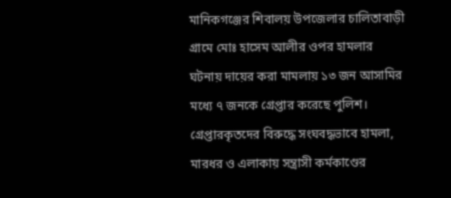মানিকগঞ্জের শিবালয় উপজেলার চালিতাবাড়ী গ্রামে মোঃ হাসেম আলীর ওপর হামলার ঘটনায় দায়ের করা মামলায় ১৩ জন আসামির মধ্যে ৭ জনকে গ্রেপ্তার করেছে পুলিশ। গ্রেপ্তারকৃতদের বিরুদ্ধে সংঘবদ্ধভাবে হামলা, মারধর ও এলাকায় সন্ত্রাসী কর্মকাণ্ডের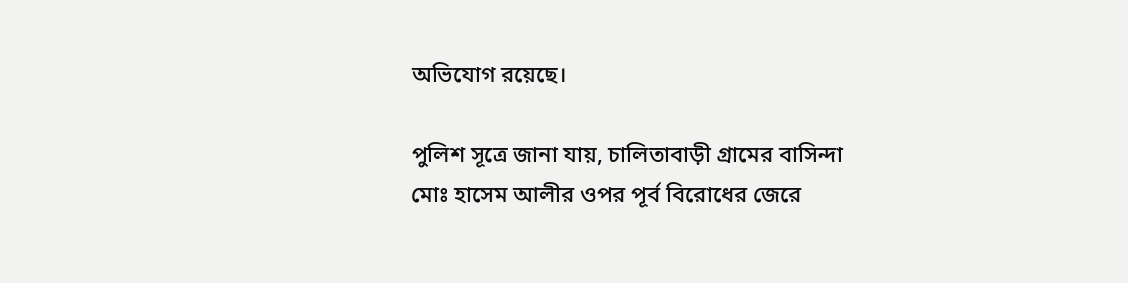অভিযোগ রয়েছে।

পুলিশ সূত্রে জানা যায়, চালিতাবাড়ী গ্রামের বাসিন্দা মোঃ হাসেম আলীর ওপর পূর্ব বিরোধের জেরে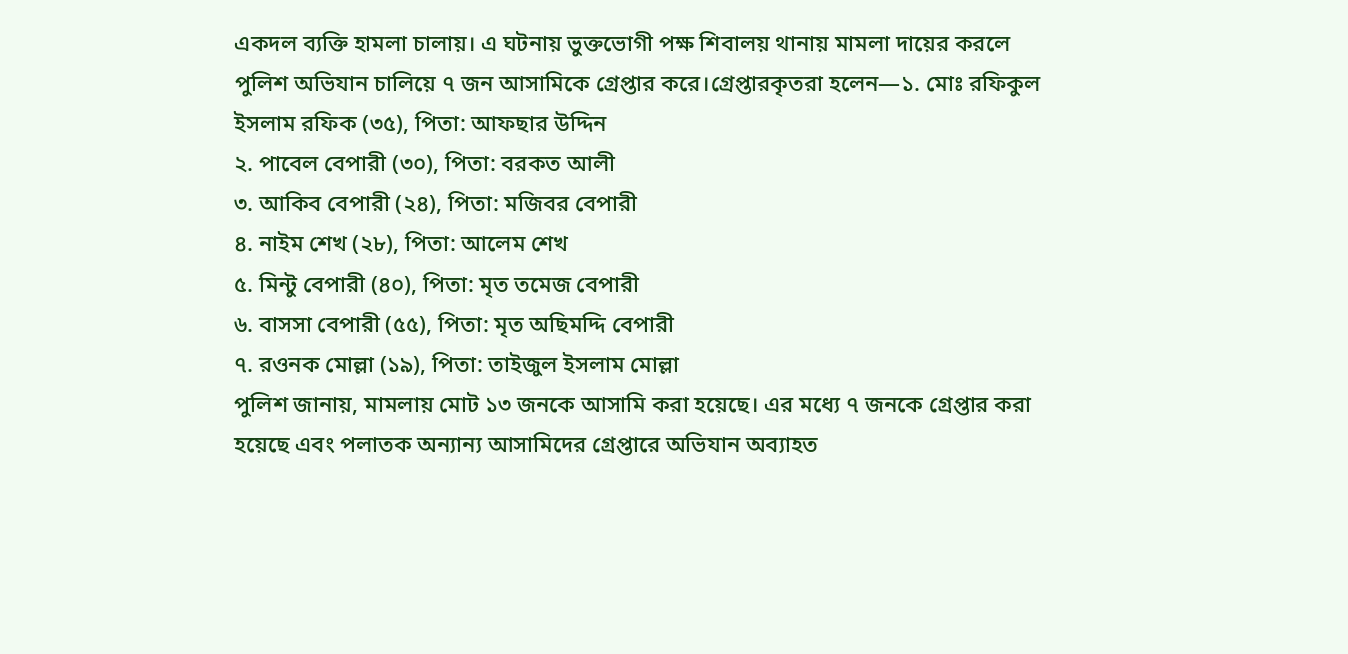একদল ব্যক্তি হামলা চালায়। এ ঘটনায় ভুক্তভোগী পক্ষ শিবালয় থানায় মামলা দায়ের করলে পুলিশ অভিযান চালিয়ে ৭ জন আসামিকে গ্রেপ্তার করে।গ্রেপ্তারকৃতরা হলেন—১. মোঃ রফিকুল ইসলাম রফিক (৩৫), পিতা: আফছার উদ্দিন
২. পাবেল বেপারী (৩০), পিতা: বরকত আলী
৩. আকিব বেপারী (২৪), পিতা: মজিবর বেপারী
৪. নাইম শেখ (২৮), পিতা: আলেম শেখ
৫. মিন্টু বেপারী (৪০), পিতা: মৃত তমেজ বেপারী
৬. বাসসা বেপারী (৫৫), পিতা: মৃত অছিমদ্দি বেপারী
৭. রওনক মোল্লা (১৯), পিতা: তাইজুল ইসলাম মোল্লা
পুলিশ জানায়, মামলায় মোট ১৩ জনকে আসামি করা হয়েছে। এর মধ্যে ৭ জনকে গ্রেপ্তার করা হয়েছে এবং পলাতক অন্যান্য আসামিদের গ্রেপ্তারে অভিযান অব্যাহত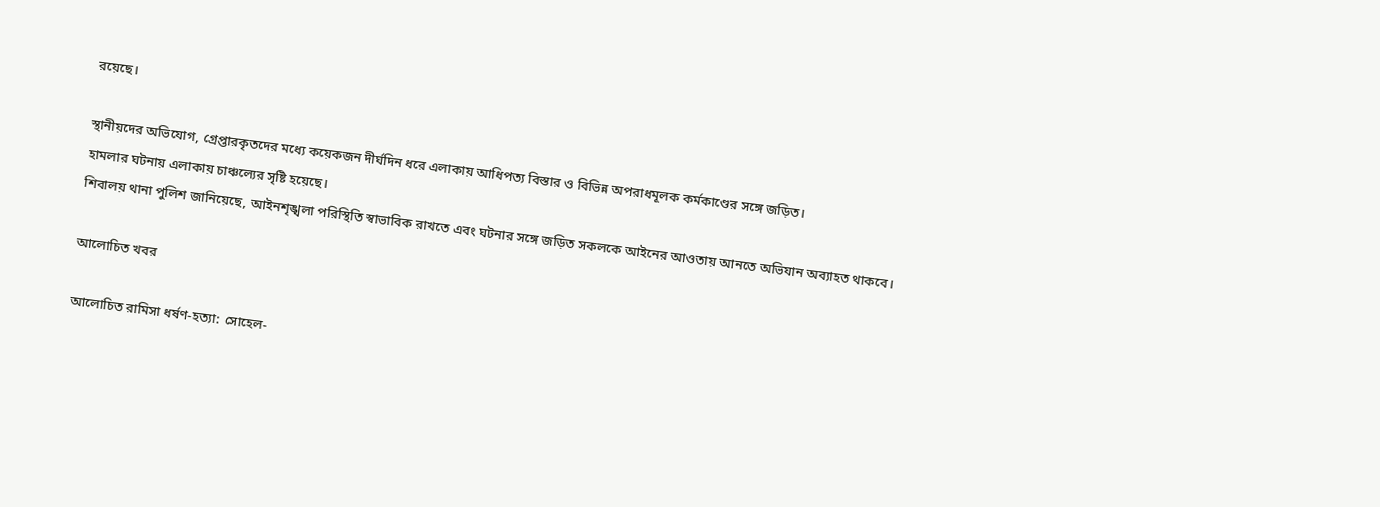রয়েছে।

স্থানীয়দের অভিযোগ, গ্রেপ্তারকৃতদের মধ্যে কয়েকজন দীর্ঘদিন ধরে এলাকায় আধিপত্য বিস্তার ও বিভিন্ন অপরাধমূলক কর্মকাণ্ডের সঙ্গে জড়িত।
হামলার ঘটনায় এলাকায় চাঞ্চল্যের সৃষ্টি হয়েছে।
শিবালয় থানা পুলিশ জানিয়েছে, আইনশৃঙ্খলা পরিস্থিতি স্বাভাবিক রাখতে এবং ঘটনার সঙ্গে জড়িত সকলকে আইনের আওতায় আনতে অভিযান অব্যাহত থাকবে।

আলোচিত খবর

আলোচিত রামিসা ধর্ষণ-হত্যা: সোহেল-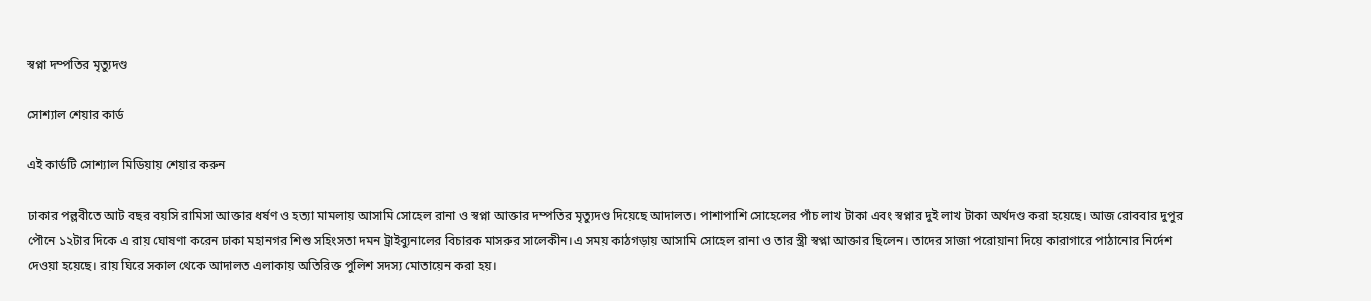স্বপ্না দম্পতির মৃত্যুদণ্ড

সোশ্যাল শেয়ার কার্ড

এই কার্ডটি সোশ্যাল মিডিয়ায় শেয়ার করুন

ঢাকার পল্লবীতে আট বছর বয়সি রামিসা আক্তার ধর্ষণ ও হত্যা মামলায় আসামি সোহেল রানা ও স্বপ্না আক্তার দম্পতির মৃত্যুদণ্ড দিয়েছে আদালত। পাশাপাশি সোহেলের পাঁচ লাখ টাকা এবং স্বপ্নার দুই লাখ টাকা অর্থদণ্ড করা হয়েছে। আজ রোববার দুপুর পৌনে ১২টার দিকে এ রায় ঘোষণা করেন ঢাকা মহানগর শিশু সহিংসতা দমন ট্রাইব্যুনালের বিচারক মাসরুর সালেকীন।এ সময় কাঠগড়ায় আসামি সোহেল রানা ও তার স্ত্রী স্বপ্না আক্তার ছিলেন। তাদের সাজা পরোয়ানা দিয়ে কারাগারে পাঠানোর নির্দেশ দেওয়া হয়েছে। রায় ঘিরে সকাল থেকে আদালত এলাকায় অতিরিক্ত পুলিশ সদস্য মোতায়েন করা হয়।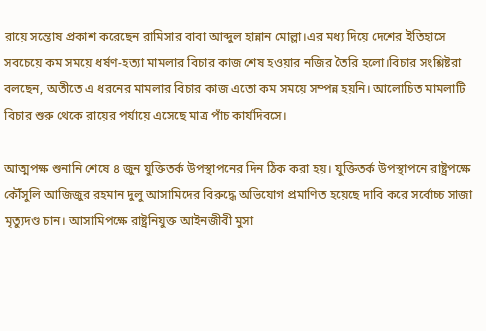রায়ে সন্তোষ প্রকাশ করেছেন রামিসার বাবা আব্দুল হান্নান মোল্লা।এর মধ্য দিয়ে দেশের ইতিহাসে সবচেয়ে কম সময়ে ধর্ষণ-হত্যা মামলার বিচার কাজ শেষ হওয়ার নজির তৈরি হলো।বিচার সংশ্লিষ্টরা বলছেন, অতীতে এ ধরনের মামলার বিচার কাজ এতো কম সময়ে সম্পন্ন হয়নি। আলোচিত মামলাটি বিচার শুরু থেকে রায়ের পর্যায়ে এসেছে মাত্র পাঁচ কার্যদিবসে।

আত্মপক্ষ শুনানি শেষে ৪ জুন যুক্তিতর্ক উপস্থাপনের দিন ঠিক করা হয়। যুক্তিতর্ক উপস্থাপনে রাষ্ট্রপক্ষে কৌঁসুলি আজিজুর রহমান দুলু আসামিদের বিরুদ্ধে অভিযোগ প্রমাণিত হয়েছে দাবি করে সর্বোচ্চ সাজা মৃত্যুদণ্ড চান। আসামিপক্ষে রাষ্ট্রনিযুক্ত আইনজীবী মুসা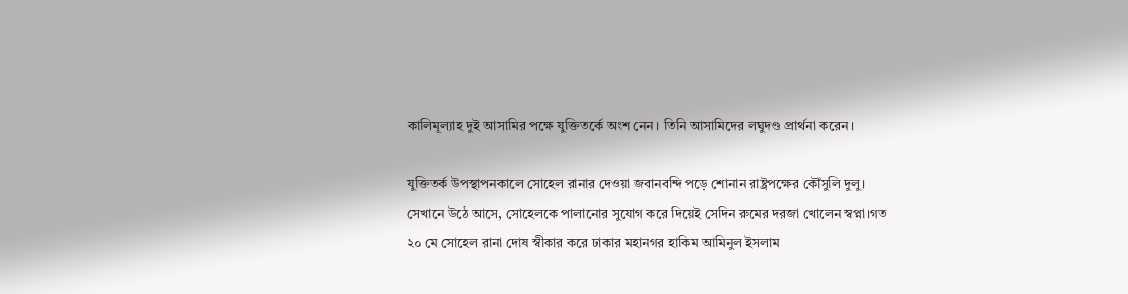কালিমূল্যাহ দুই আসামির পক্ষে যুক্তিতর্কে অংশ নেন। তিনি আসামিদের লঘুদণ্ড প্রার্থনা করেন।

যুক্তিতর্ক উপস্থাপনকালে সোহেল রানার দেওয়া জবানবন্দি পড়ে শোনান রাষ্ট্রপক্ষের কৌঁসুলি দুলু। সেখানে উঠে আসে, সোহেলকে পালানোর সুযোগ করে দিয়েই সেদিন রুমের দরজা খোলেন স্বপ্না।গত ২০ মে সোহেল রানা দোষ স্বীকার করে ঢাকার মহানগর হাকিম আমিনুল ইসলাম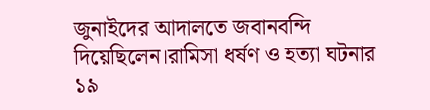জুনাইদের আদালতে জবানবন্দি দিয়েছিলেন।রামিসা ধর্ষণ ও হত্যা ঘটনার ১৯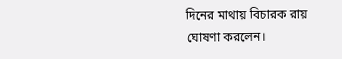দিনের মাথায় বিচারক রায় ঘোষণা করলেন।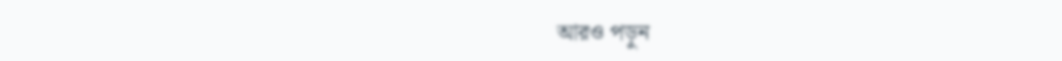আরও পড়ুন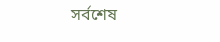সর্বশেষ